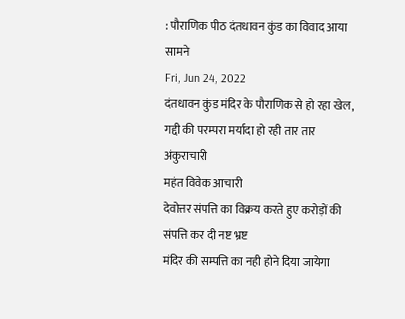: पौराणिक पीठ दंतधावन कुंड का विवाद आया सामने
Fri, Jun 24, 2022
दंतधावन कुंड मंदिर के पौराणिक से हो रहा खेल, गद्दी की परम्परा मर्यादा हो रही तार तार
अंकुराचारी
महंत विवेक आचारी
देवोत्तर संपत्ति का विक्रय करते हुए करोड़ों की संपत्ति कर दी नष्ट भ्रष्ट
मंदिर की सम्पत्ति का नही होने दिया जायेगा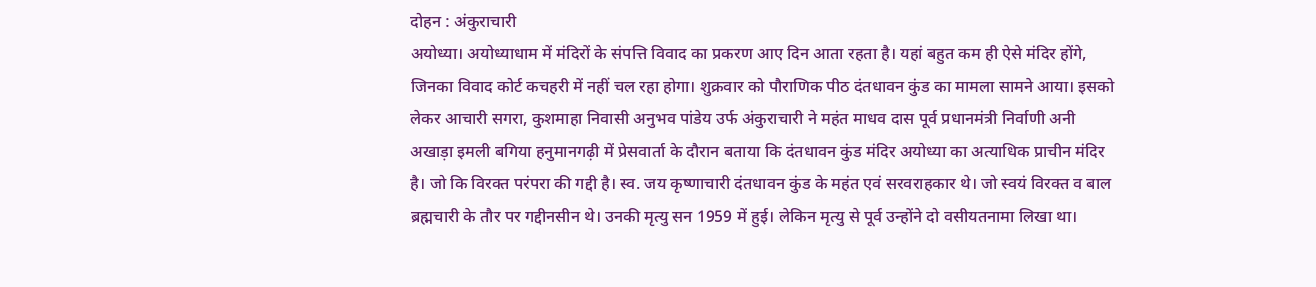दोहन : अंकुराचारी
अयोध्या। अयोध्याधाम में मंदिरों के संपत्ति विवाद का प्रकरण आए दिन आता रहता है। यहां बहुत कम ही ऐसे मंदिर होंगे, जिनका विवाद कोर्ट कचहरी में नहीं चल रहा होगा। शुक्रवार को पौराणिक पीठ दंतधावन कुंड का मामला सामने आया। इसको लेकर आचारी सगरा, कुशमाहा निवासी अनुभव पांडेय उर्फ अंकुराचारी ने महंत माधव दास पूर्व प्रधानमंत्री निर्वाणी अनी अखाड़ा इमली बगिया हनुमानगढ़ी में प्रेसवार्ता के दौरान बताया कि दंतधावन कुंड मंदिर अयोध्या का अत्याधिक प्राचीन मंदिर है। जो कि विरक्त परंपरा की गद्दी है। स्व. जय कृष्णाचारी दंतधावन कुंड के महंत एवं सरवराहकार थे। जो स्वयं विरक्त व बाल ब्रह्मचारी के तौर पर गद्दीनसीन थे। उनकी मृत्यु सन 1959 में हुई। लेकिन मृत्यु से पूर्व उन्होंने दो वसीयतनामा लिखा था।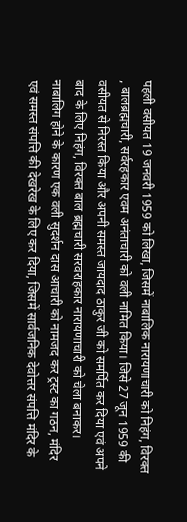पहली वसीयत 19 जनवरी 1959 को लिखा, जिसमें नाबालिक नारायणाचारी को निहंग, विरक्त , बालब्रह्मचारी, सर्वरहकार एवम अनंताचारी को वली नामित किया। जिसे 27 जून 1959 की वसीयत से निरस्त किया और अपनी समस्त जायदाद ठाकुर जी को समर्पित कर दिया एवं अपने बाद के लिए निहंग, विरक्त बाल ब्रह्मचारी सरवराहकार नारायणाचारी को चेला बनाकर। नाबालिग होने के कारण एक वली सुदर्शन दास आचारी को नामजद कर ट्रस्ट का गठन, मंदिर एवं समस्त संपत्ति की देखरेख के लिए कर दिया, जिसमें सार्वजनिक देवोत्तर संपत्ति मंदिर के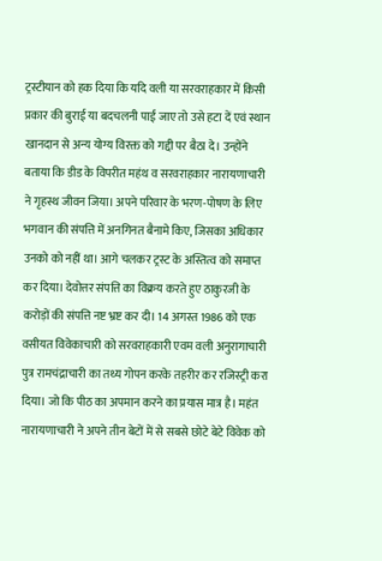ट्रस्टीयान को हक दिया कि यदि वली या सरवराहकार में किसी प्रकार की बुराई या बदचलनी पाई जाए तो उसे हटा दें एवं स्थान खानदान से अन्य योग्य विरक्त को गद्दी पर बैठा दे। उन्होंने बताया कि डीड के विपरीत महंथ व सरवराहकार नारायणाचारी ने गृहस्थ जीवन जिया। अपने परिवार के भरण-पोषण के लिए भगवान की संपत्ति में अनगिनत बैनामे किए, जिसका अधिकार उनको को नहीं था। आगे चलकर ट्रस्ट के अस्तित्व को समाप्त कर दिया। देवोत्तर संपत्ति का विक्रय करते हुए ठाकुरजी के करोड़ों की संपत्ति नष्ट भ्रष्ट कर दी। 14 अगस्त 1986 को एक वसीयत विवेकाचारी को सरवराहकारी एवम वली अनुरागाचारी पुत्र रामचंद्राचारी का तथ्य गोपन करके तहरीर कर रजिस्ट्री करा दिया। जो कि पीठ का अपमान करने का प्रयास मात्र है। महंत नारायणाचारी ने अपने तीन बेटों में से सबसे छोटे बेटे विवेक को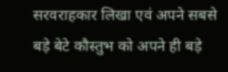सरवराहकार लिखा एवं अपने सबसे बड़े बेटे कौस्तुभ को अपने ही बड़े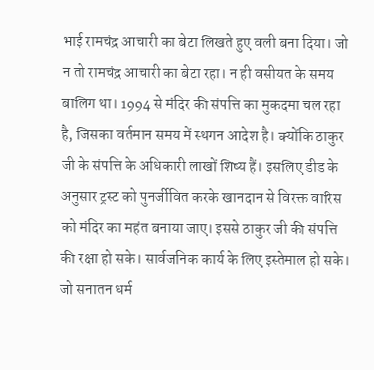भाई रामचंद्र आचारी का बेटा लिखते हुए वली बना दिया। जो न तो रामचंद्र आचारी का बेटा रहा। न ही वसीयत के समय बालिग था। 1994 से मंदिर की संपत्ति का मुकदमा चल रहा है, जिसका वर्तमान समय में स्थगन आदेश है। क्योंकि ठाकुर जी के संपत्ति के अधिकारी लाखों शिष्य हैं। इसलिए डीड के अनुसार ट्रस्ट को पुनर्जीवित करके खानदान से विरक्त वारिस को मंदिर का महंत बनाया जाए। इससे ठाकुर जी की संपत्ति की रक्षा हो सके। सार्वजनिक कार्य के लिए इस्तेमाल हो सके। जो सनातन धर्म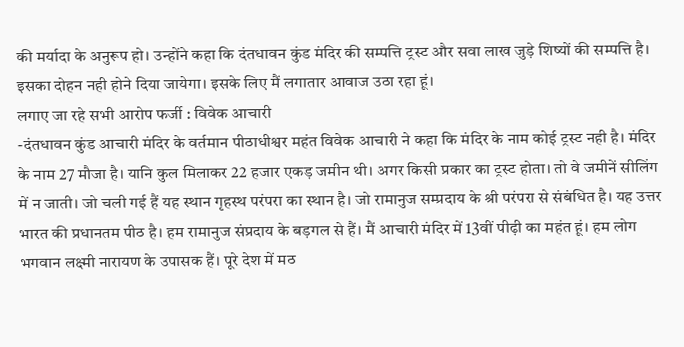की मर्यादा के अनुरूप हो। उन्होंने कहा कि दंतधावन कुंड मंदिर की सम्पत्ति ट्रस्ट और सवा लाख जुड़े शिष्यों की सम्पत्ति है। इसका दोहन नही होने दिया जायेगा। इसके लिए मैं लगातार आवाज उठा रहा हूं।
लगाए जा रहे सभी आरोप फर्जी : विवेक आचारी
-दंतधावन कुंड आचारी मंदिर के वर्तमान पीठाधीश्वर महंत विवेक आचारी ने कहा कि मंदिर के नाम कोई ट्रस्ट नही है। मंदिर के नाम 27 मौजा है। यानि कुल मिलाकर 22 हजार एकड़ जमीन थी। अगर किसी प्रकार का ट्रस्ट होता। तो वे जमीनें सीलिंग में न जाती। जो चली गई हैं यह स्थान गृहस्थ परंपरा का स्थान है। जो रामानुज सम्प्रदाय के श्री परंपरा से संबंधित है। यह उत्तर भारत की प्रधानतम पीठ है। हम रामानुज संप्रदाय के बड़गल से हैं। मैं आचारी मंदिर में 13वीं पीढ़ी का महंत हूं। हम लोग भगवान लक्ष्मी नारायण के उपासक हैं। पूरे देश में मठ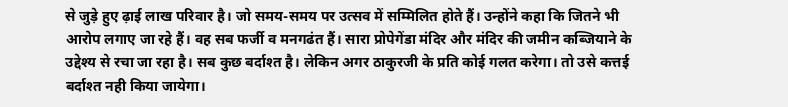से जुड़े हुए ढ़ाई लाख परिवार है। जो समय-समय पर उत्सव में सम्मिलित होते हैं। उन्होंने कहा कि जितने भी आरोप लगाए जा रहे हैं। वह सब फर्जी व मनगढंत हैं। सारा प्रोपेगेंडा मंदिर और मंदिर की जमीन कब्जियाने के उद्देश्य से रचा जा रहा है। सब कुछ बर्दाश्त है। लेकिन अगर ठाकुरजी के प्रति कोई गलत करेगा। तो उसे कत्तई बर्दाश्त नही किया जायेगा।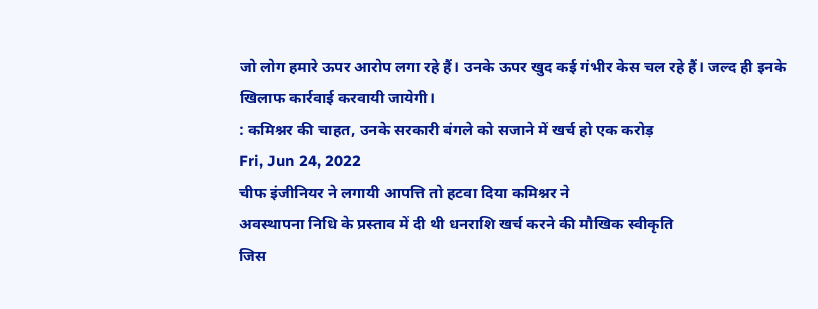जो लोग हमारे ऊपर आरोप लगा रहे हैं। उनके ऊपर खुद कई गंभीर केस चल रहे हैं। जल्द ही इनके खिलाफ कार्रवाई करवायी जायेगी।
: कमिश्नर की चाहत, उनके सरकारी बंगले को सजाने में खर्च हो एक करोड़
Fri, Jun 24, 2022
चीफ इंजीनियर ने लगायी आपत्ति तो हटवा दिया कमिश्नर ने
अवस्थापना निधि के प्रस्ताव में दी थी धनराशि खर्च करने की मौखिक स्वीकृति
जिस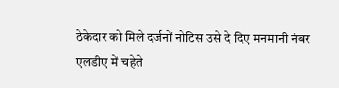ठेकेदार को मिले दर्जनों नोटिस उसे दे दिए मनमानी नंबर
एलडीए में चहेते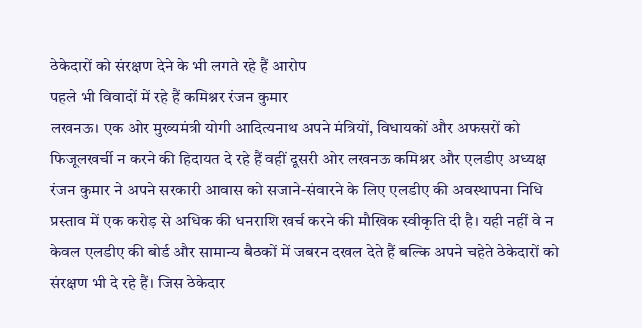ठेकेदारों को संरक्षण देने के भी लगते रहे हैं आरोप
पहले भी विवादों में रहे हैं कमिश्नर रंजन कुमार
लखनऊ। एक ओर मुख्यमंत्री योगी आदित्यनाथ अपने मंत्रियों, विधायकों और अफसरों को फिजूलखर्ची न करने की हिदायत दे रहे हैं वहीं दूसरी ओर लखनऊ कमिश्नर और एलडीए अध्यक्ष रंजन कुमार ने अपने सरकारी आवास को सजाने-संवारने के लिए एलडीए की अवस्थापना निधि प्रस्ताव में एक करोड़ से अधिक की धनराशि खर्च करने की मौखिक स्वीकृति दी है। यही नहीं वे न केवल एलडीए की बोर्ड और सामान्य बैठकों में जबरन दखल देते हैं बल्कि अपने चहेते ठेकेदारों को संरक्षण भी दे रहे हैं। जिस ठेकेदार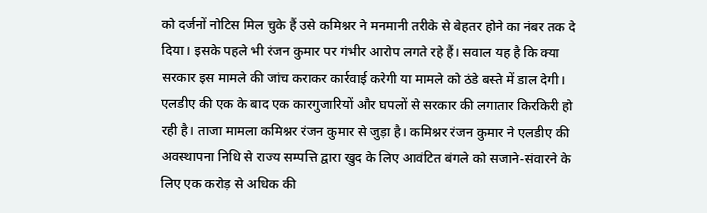को दर्जनों नोटिस मिल चुके हैं उसे कमिश्नर ने मनमानी तरीके से बेहतर होने का नंबर तक दे दिया। इसके पहले भी रंजन कुमार पर गंभीर आरोप लगते रहे हैं। सवाल यह है कि क्या सरकार इस मामले की जांच कराकर कार्रवाई करेगी या मामले को ठंडे बस्ते में डाल देगी।
एलडीए की एक के बाद एक कारगुजारियों और घपलों से सरकार की लगातार किरकिरी हो रही है। ताजा मामला कमिश्नर रंजन कुमार से जुड़ा है। कमिश्नर रंजन कुमार ने एलडीए की अवस्थापना निधि से राज्य सम्पत्ति द्वारा खुद के लिए आवंटित बंगले को सजाने-संवारने के लिए एक करोड़ से अधिक की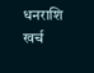धनराशि खर्च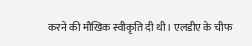करने की मौखिक स्वीकृति दी थी। एलडीए के चीफ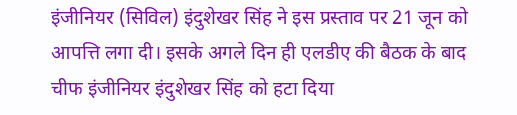इंजीनियर (सिविल) इंदुशेखर सिंह ने इस प्रस्ताव पर 21 जून को आपत्ति लगा दी। इसके अगले दिन ही एलडीए की बैठक के बाद चीफ इंजीनियर इंदुशेखर सिंह को हटा दिया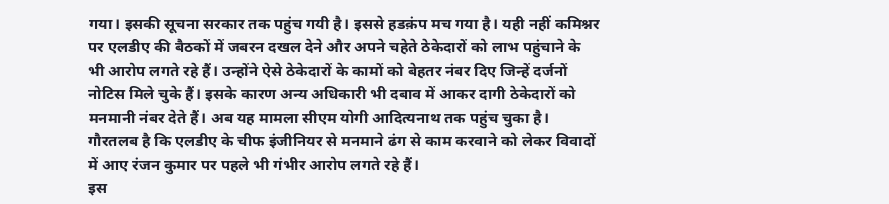गया। इसकी सूचना सरकार तक पहुंच गयी है। इससे हडक़ंप मच गया है। यही नहीं कमिश्नर पर एलडीए की बैठकों में जबरन दखल देने और अपने चहेते ठेकेदारों को लाभ पहुंचाने के भी आरोप लगते रहे हैं। उन्होंने ऐसे ठेकेदारों के कामों को बेहतर नंबर दिए जिन्हें दर्जनों नोटिस मिले चुके हैं। इसके कारण अन्य अधिकारी भी दबाव में आकर दागी ठेकेदारों को मनमानी नंबर देते हैं। अब यह मामला सीएम योगी आदित्यनाथ तक पहुंच चुका है। गौरतलब है कि एलडीए के चीफ इंजीनियर से मनमाने ढंग से काम करवाने को लेकर विवादों में आए रंजन कुमार पर पहले भी गंभीर आरोप लगते रहे हैं।
इस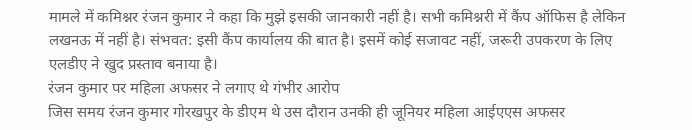मामले में कमिश्नर रंजन कुमार ने कहा कि मुझे इसकी जानकारी नहीं है। सभी कमिश्नरी में कैंप ऑफिस है लेकिन लखनऊ में नहीं है। संभवत: इसी कैंप कार्यालय की बात है। इसमें कोई सजावट नहीं, जरूरी उपकरण के लिए एलडीए ने खुद प्रस्ताव बनाया है।
रंजन कुमार पर महिला अफसर ने लगाए थे गंभीर आरोप
जिस समय रंजन कुमार गोरखपुर के डीएम थे उस दौरान उनकी ही जूनियर महिला आईएएस अफसर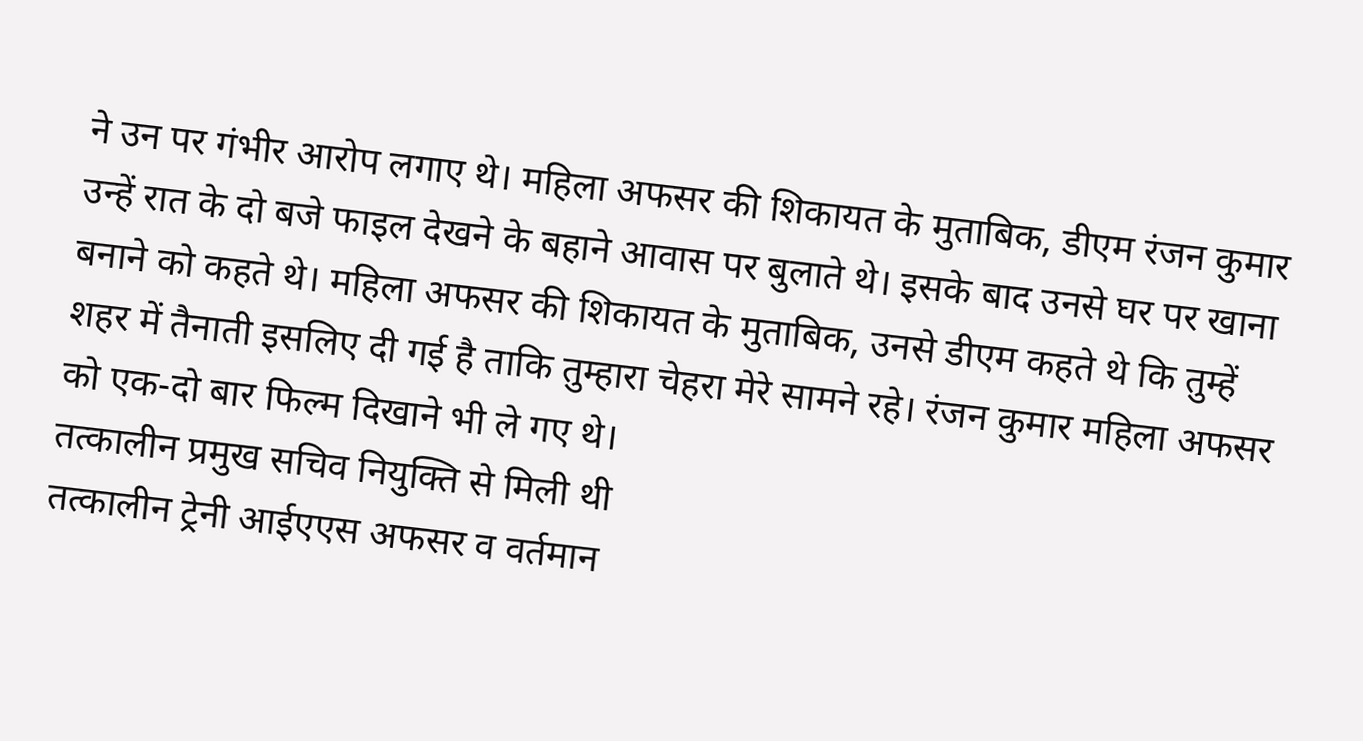ने उन पर गंभीर आरोप लगाए थे। महिला अफसर की शिकायत के मुताबिक, डीएम रंजन कुमार उन्हें रात के दो बजे फाइल देखने के बहाने आवास पर बुलाते थे। इसके बाद उनसे घर पर खाना बनाने को कहते थे। महिला अफसर की शिकायत के मुताबिक, उनसे डीएम कहते थे कि तुम्हें शहर में तैनाती इसलिए दी गई है ताकि तुम्हारा चेहरा मेरे सामने रहे। रंजन कुमार महिला अफसर को एक-दो बार फिल्म दिखाने भी ले गए थे।
तत्कालीन प्रमुख सचिव नियुक्ति से मिली थी
तत्कालीन ट्रेनी आईएएस अफसर व वर्तमान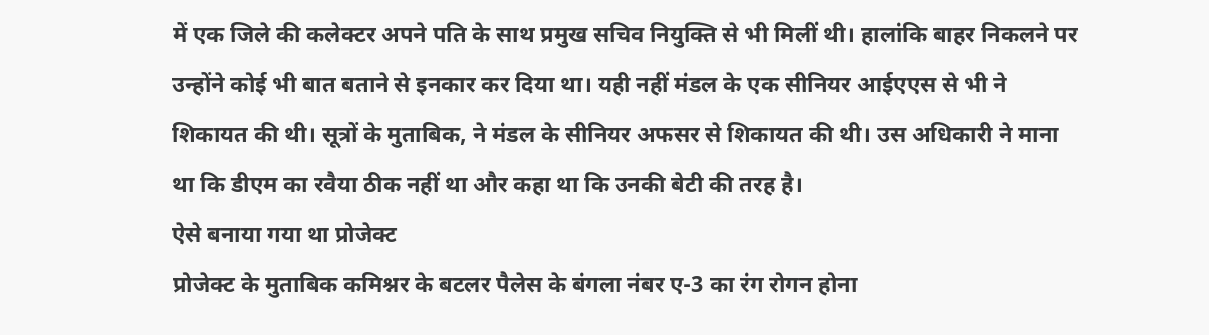में एक जिले की कलेक्टर अपने पति के साथ प्रमुख सचिव नियुक्ति से भी मिलीं थी। हालांकि बाहर निकलने पर उन्होंने कोई भी बात बताने से इनकार कर दिया था। यही नहीं मंडल के एक सीनियर आईएएस से भी ने शिकायत की थी। सूत्रों के मुताबिक, ने मंडल के सीनियर अफसर से शिकायत की थी। उस अधिकारी ने माना था कि डीएम का रवैया ठीक नहीं था और कहा था कि उनकी बेटी की तरह है।
ऐसे बनाया गया था प्रोजेक्ट
प्रोजेक्ट के मुताबिक कमिश्नर के बटलर पैलेस के बंगला नंबर ए-3 का रंग रोगन होना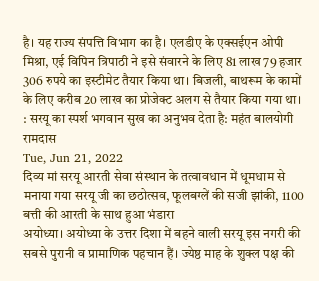है। यह राज्य संपत्ति विभाग का है। एलडीए के एक्सईएन ओपी मिश्रा, एई विपिन त्रिपाठी ने इसे संवारने के लिए 81 लाख 79 हजार 306 रुपये का इस्टीमेट तैयार किया था। बिजली, बाथरूम के कामों के लिए करीब 20 लाख का प्रोजेक्ट अलग से तैयार किया गया था।
: सरयू का स्पर्श भगवान सुख का अनुभव देता है: महंत बालयोगी रामदास
Tue, Jun 21, 2022
दिव्य मां सरयू आरती सेवा संस्थान के तत्वावधान में धूमधाम से मनाया गया सरयू जी का छठोत्सव, फूलबग्लें की सजी झांकी, 1100 बत्ती की आरती के साथ हुआ भंडारा
अयोध्या। अयोध्या के उत्तर दिशा में बहने वाली सरयू इस नगरी की सबसे पुरानी व प्रामाणिक पहचान हैं। ज्येष्ठ माह के शुक्ल पक्ष की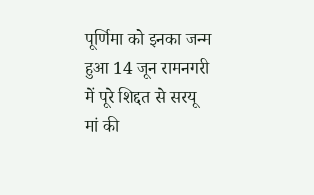पूर्णिमा को इनका जन्म हुआ 14 जून रामनगरी में पूरे शिद्दत से सरयू मां की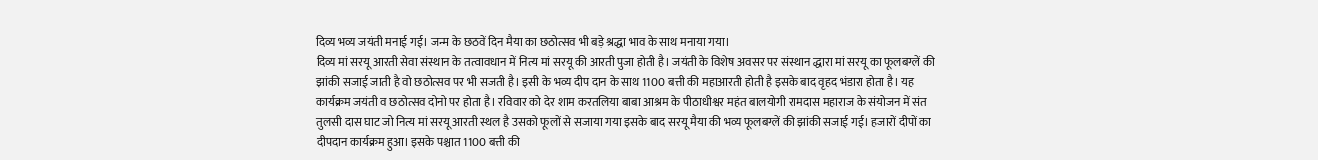दिव्य भव्य जयंती मनाई गई। जन्म के छठवें दिन मैया का छठोत्सव भी बड़े श्रद्धा भाव के साथ मनाया गया।
दिव्य मां सरयू आरती सेवा संस्थान के तत्वावधान में नित्य मां सरयू की आरती पुजा होती है। जयंती के विशेष अवसर पर संस्थान द्धारा मां सरयू का फूलबग्लें की झांकी सजाई जाती है वो छठोत्सव पर भी सजती है। इसी के भव्य दीप दान के साथ 1100 बत्ती की महाआरती होती है इसके बाद वृहद भंडारा होता है। यह कार्यक्रम जयंती व छठोत्सव दोनो पर होता है। रविवार को देर शाम करतलिया बाबा आश्रम के पीठाधीश्वर महंत बालयोगी रामदास महाराज के संयोजन में संत तुलसी दास घाट जो नित्य मां सरयू आरती स्थल है उसको फूलों से सजाया गया इसके बाद सरयू मैया की भव्य फूलबग्लें की झांकी सजाई गई। हजारों दीपों का दीपदान कार्यक्रम हुआ। इसके पश्चात 1100 बत्ती की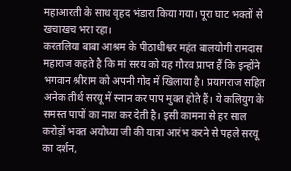महाआरती के साथ वृहद भंडारा किया गया। पूरा घाट भक्तों से खचाखच भरा रहा।
करतलिया बाबा आश्रम के पीठाधीश्वर महंत बालयोगी रामदास महाराज कहते है कि मां सरय को यह गौरव प्राप्त हैं कि इन्होंने भगवान श्रीराम को अपनी गोद में खिलाया है। प्रयागराज सहित अनेक तीर्थ सरयू में स्नान कर पाप मुक्त होते हैं। ये कलियुग के समस्त पापों का नाश कर देती है। इसी कामना से हर साल करोड़ों भक्त अयोध्या जी की यात्रा आरंभ करने से पहले सरयू का दर्शन,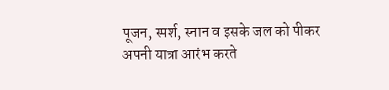पूजन, स्पर्श, स्नान व इसके जल को पीकर अपनी यात्रा आरंभ करते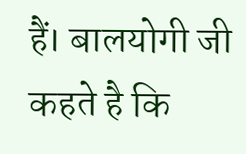हैं। बालयोगी जी कहते है कि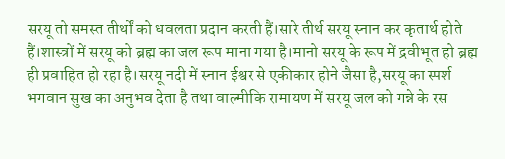सरयू तो समस्त तीर्थों को धवलता प्रदान करती हैं।सारे तीर्थ सरयू स्नान कर कृतार्थ होते हैं।शास्त्रों में सरयू को ब्रह्म का जल रूप माना गया है।मानो सरयू के रूप में द्रवीभूत हो ब्रह्म ही प्रवाहित हो रहा है।सरयू नदी में स्नान ईश्वर से एकीकार होने जैसा है,सरयू का स्पर्श भगवान सुख का अनुभव देता है तथा वाल्मीकि रामायण में सरयू जल को गन्ने के रस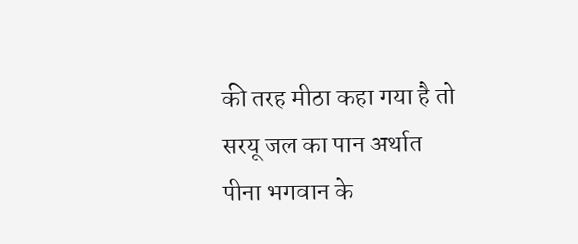की तरह मीठा कहा गया है तो सरयू जल का पान अर्थात पीना भगवान के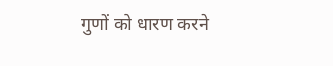गुणों को धारण करने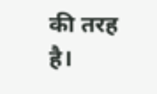की तरह है।